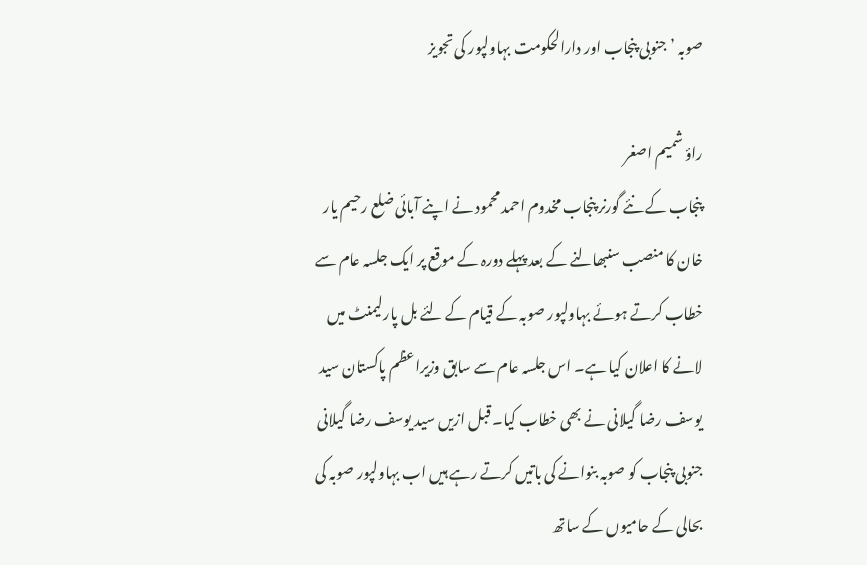صوبہ ’جنوبی پنجاب اور دارالحکومت بہاولپور کی تجویز

راؤ شمیم اصغر
پنجاب کے نئے گورنر پنجاب مخدوم احمد محمود نے اپنے آبائی ضلع رحیم یار خان کا منصب سنبھالنے کے بعد پہلے دورہ کے موقع پر ایک جلسہ عام سے خطاب کرتے ہوئے بہاولپور صوبہ کے قیام کے لئے بل پارلیمنٹ میں لانے کا اعلان کیا ہے۔ اس جلسہ عام سے سابق وزیراعظم پاکستان سید یوسف رضا گیلانی نے بھی خطاب کیا۔ قبل ازیں سید یوسف رضا گیلانی جنوبی پنجاب کو صوبہ بنوانے کی باتیں کرتے رہے ہیں اب بہاولپور صوبہ کی بحالی کے حامیوں کے ساتھ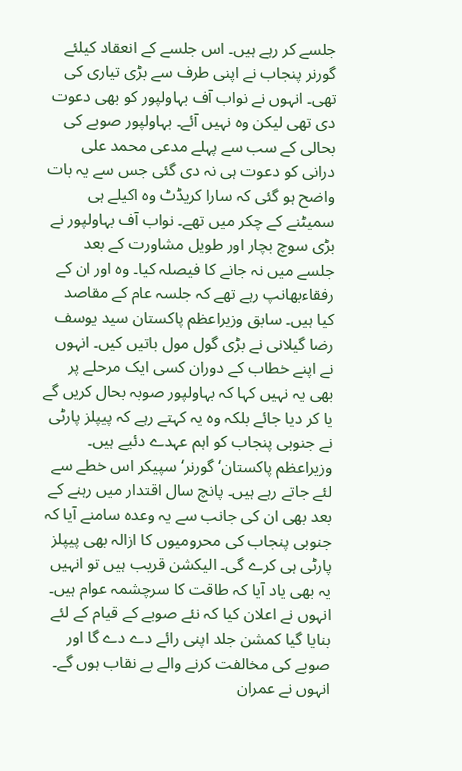جلسے کر رہے ہیں۔ اس جلسے کے انعقاد کیلئے گورنر پنجاب نے اپنی طرف سے بڑی تیاری کی تھی۔ انہوں نے نواب آف بہاولپور کو بھی دعوت دی تھی لیکن وہ نہیں آئے۔ بہاولپور صوبے کی بحالی کے سب سے پہلے مدعی محمد علی درانی کو دعوت ہی نہ دی گئی جس سے یہ بات واضح ہو گئی کہ سارا کریڈٹ وہ اکیلے ہی سمیٹنے کے چکر میں تھے۔ نواب آف بہاولپور نے بڑی سوچ بچار اور طویل مشاورت کے بعد جلسے میں نہ جانے کا فیصلہ کیا۔ وہ اور ان کے رفقاءبھانپ رہے تھے کہ جلسہ عام کے مقاصد کیا ہیں۔ سابق وزیراعظم پاکستان سید یوسف رضا گیلانی نے بڑی گول مول باتیں کیں۔ انہوں نے اپنے خطاب کے دوران کسی ایک مرحلے پر بھی یہ نہیں کہا کہ بہاولپور صوبہ بحال کریں گے یا کر دیا جائے بلکہ وہ یہ کہتے رہے کہ پیپلز پارٹی نے جنوبی پنجاب کو اہم عہدے دئیے ہیں۔ وزیراعظم پاکستان‘ گورنر‘ سپیکر اس خطے سے لئے جاتے رہے ہیں۔ پانچ سال اقتدار میں رہنے کے بعد بھی ان کی جانب سے یہ وعدہ سامنے آیا کہ جنوبی پنجاب کی محرومیوں کا ازالہ بھی پیپلز پارٹی ہی کرے گی۔ الیکشن قریب ہیں تو انہیں یہ بھی یاد آیا کہ طاقت کا سرچشمہ عوام ہیں۔ انہوں نے اعلان کیا کہ نئے صوبے کے قیام کے لئے بنایا گیا کمشن جلد اپنی رائے دے دے گا اور صوبے کی مخالفت کرنے والے بے نقاب ہوں گے۔ انہوں نے عمران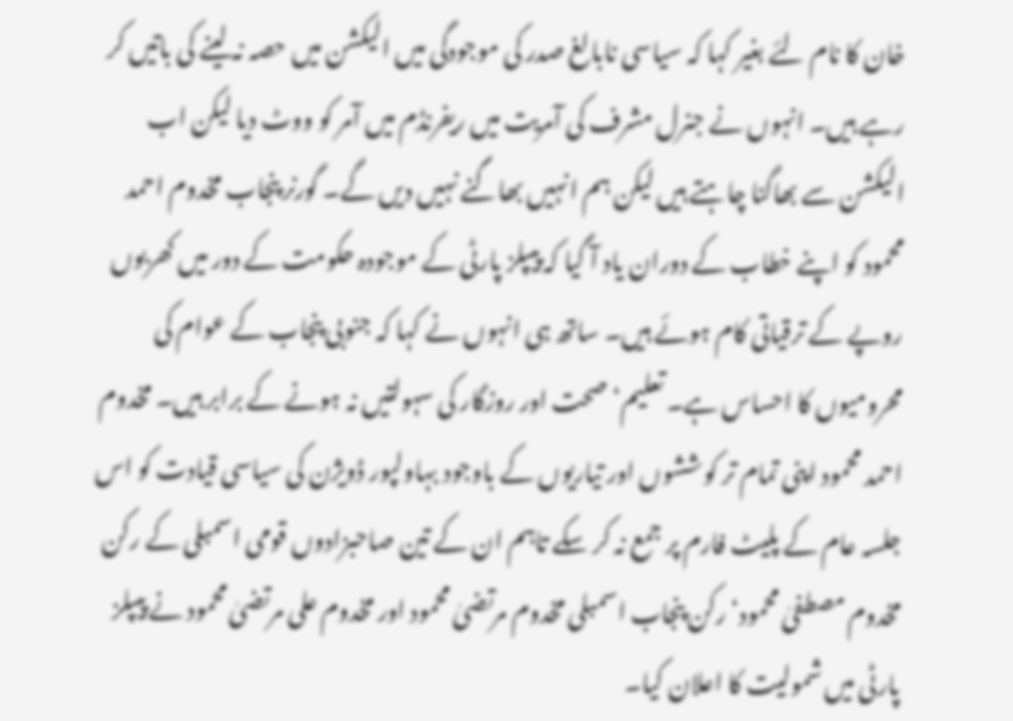خان کا نام لئے بغیر کہا کہ سیاسی نابالغ صدر کی موجودگی میں الیکشن میں حصہ نہ لینے کی باتیں کر رہے ہیں۔ انہوں نے جنرل مشرف کی آمریت میں ریفرنڈم میں آمر کو ووٹ دیا لیکن اب الیکشن سے بھاگنا چاہتے ہیں لیکن ہم انہیں بھاگنے نہیں دیں گے۔ گورنر پنجاب مخدوم احمد محمود کو اپنے خطاب کے دوران یاد آ گیا کہ پیپلز پارٹی کے موجودہ حکومت کے دور میں کھربوں روپے کے ترقیاتی کام ہوئے ہیں۔ ساتھ ہی انہوں نے کہا کہ جنوبی پنجاب کے عوام کی محرومیوں کا احساس ہے۔ تعلیم‘ صحت اور روزگار کی سہولتیں نہ ہونے کے برابر ہیں۔ مخدوم احمد محمود اپنی تمام تر کوششوں اور تیاریوں کے باوجود بہاولپور ڈویژن کی سیاسی قیادت کو اس جلسہ عام کے پلیٹ فارم پر جمع نہ کر سکے تاہم ان کے تین صاحبزادوں قومی اسمبلی کے رکن مخدوم مصطفیٰ محمود‘ رکن پنجاب اسمبلی مخدوم مرتضیٰ محمود اور مخدوم علی مرتضیٰ محمود نے پیپلز پارٹی میں شمولیت کا اعلان کیا۔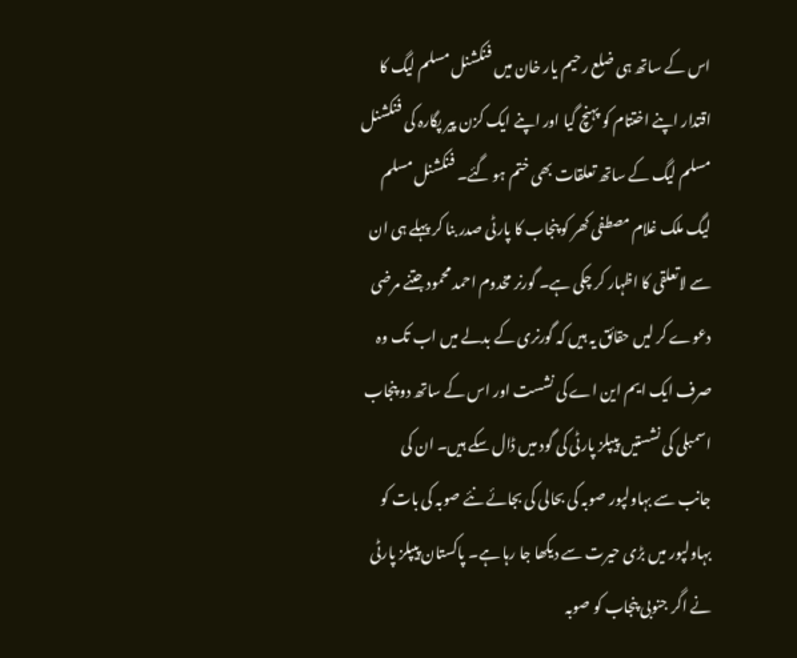اس کے ساتھ ہی ضلع رحیم یار خان میں فنکشنل مسلم لیگ کا اقتدار اپنے اختتام کو پہنچ گیا اور اپنے ایک کزن پیر پگارہ کی فنکشنل مسلم لیگ کے ساتھ تعلقات بھی ختم ہو گئے۔ فنکشنل مسلم لیگ ملک غلام مصطفی کھر کو پنجاب کا پارٹی صدر بنا کر پہلے ہی ان سے لاتعلقی کا اظہار کر چکی ہے۔ گورنر مخدوم احمد محمود جتنے مرضی دعوے کر لیں حقائق یہ ہیں کہ گورنری کے بدلے میں اب تک وہ صرف ایک ایم این اے کی نشست اور اس کے ساتھ دو پنجاب اسمبلی کی نشستیں پیپلز پارٹی کی گود میں ڈال سکے ہیں۔ ان کی جانب سے بہاولپور صوبہ کی بحالی کی بجائے نئے صوبہ کی بات کو بہاولپور میں بڑی حیرت سے دیکھا جا رہا ہے۔ پاکستان پیپلز پارٹی نے اگر جنوبی پنجاب کو صوبہ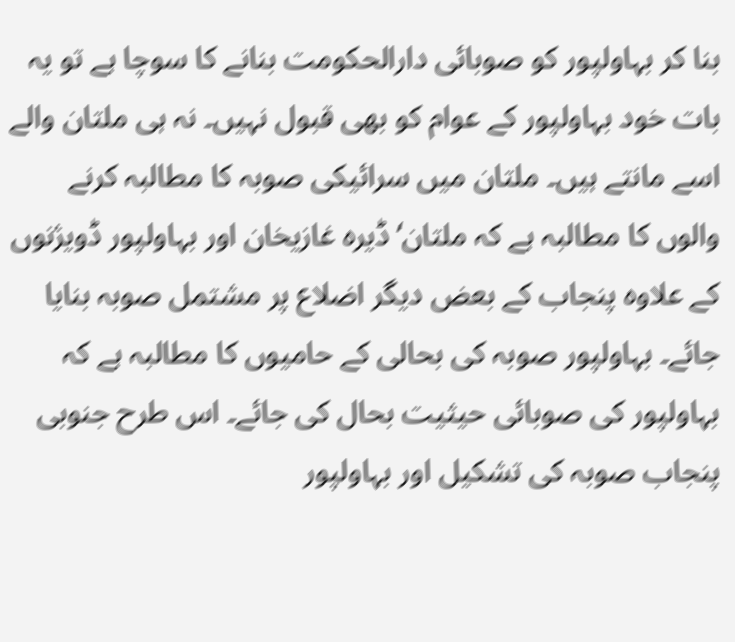بنا کر بہاولپور کو صوبائی دارالحکومت بنانے کا سوچا ہے تو یہ بات خود بہاولپور کے عوام کو بھی قبول نہیں۔ نہ ہی ملتان والے اسے مانتے ہیں۔ ملتان میں سرائیکی صوبہ کا مطالبہ کرنے والوں کا مطالبہ ہے کہ ملتان‘ ڈیرہ غازیخان اور بہاولپور ڈویژنوں کے علاوہ پنجاب کے بعض دیگر اضلاع پر مشتمل صوبہ بنایا جائے۔ بہاولپور صوبہ کی بحالی کے حامیوں کا مطالبہ ہے کہ بہاولپور کی صوبائی حیثیت بحال کی جائے۔ اس طرح جنوبی پنجاب صوبہ کی تشکیل اور بہاولپور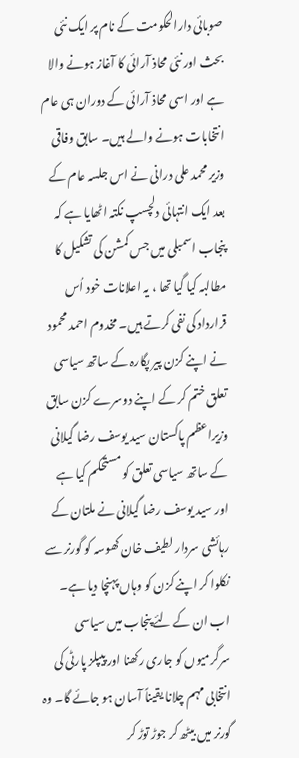صوبائی دارالحکومت کے نام پر ایک نئی بحث اور نئی محاذ آرائی کا آغاز ہونے والا ہے اور اسی محاذ آرائی کے دوران ہی عام انتخابات ہونے والے ہیں۔ سابق وفاقی وزیر محمد علی درانی نے اس جلسہ عام کے بعد ایک انتہائی دلچسپ نکتہ اٹھایا ہے کہ پنجاب اسمبلی میں جس کمشن کی تشکیل کا مطالبہ کیا گیا تھا ، یہ اعلانات خود اُس قرارداد کی نفی کرتے ہیں۔ مخدوم احمد محمود نے اپنے کزن پیر پگارہ کے ساتھ سیاسی تعلق ختم کر کے اپنے دوسرے کزن سابق وزیراعظم پاکستان سید یوسف رضا گیلانی کے ساتھ سیاسی تعلق کو مستحکم کیا ہے اور سید یوسف رضا گیلانی نے ملتان کے رہائشی سردار لطیف خان کھوسہ کو گورنر سے نکلوا کر اپنے کزن کو وہاں پہنچا دیا ہے۔ اب ان کے لئے پنجاب میں سیاسی سرگرمیوں کو جاری رکھنا اور پیپلز پارٹی کی انتخابی مہم چلانا یقیناً آسان ہو جائے گا۔ وہ گورنر میں بیٹھ کر جوڑ توڑ کر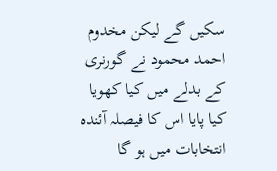سکیں گے لیکن مخدوم احمد محمود نے گورنری کے بدلے میں کیا کھویا کیا پایا اس کا فیصلہ آئندہ انتخابات میں ہو گا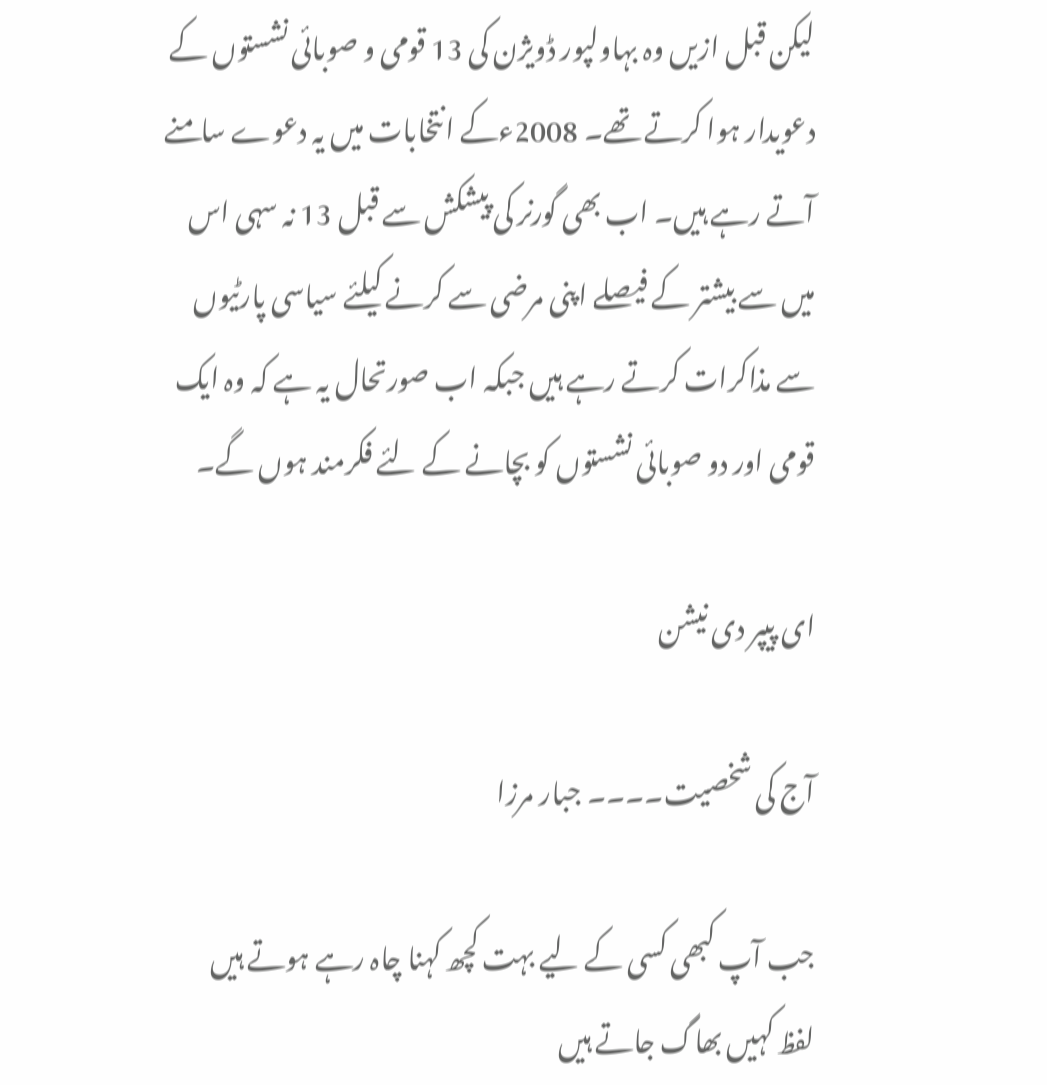لیکن قبل ازیں وہ بہاولپور ڈویژن کی 13 قومی و صوبائی نشستوں کے دعویدار ہوا کرتے تھے۔ 2008ءکے انتخابات میں یہ دعوے سامنے آتے رہے ہیں۔ اب بھی گورنر کی پیشکش سے قبل 13 نہ سہی اس میں سے بیشتر کے فیصلے اپنی مرضی سے کرنے کیلئے سیاسی پارٹیوں سے مذاکرات کرتے رہے ہیں جبکہ اب صورتحال یہ ہے کہ وہ ایک قومی اور دو صوبائی نشستوں کو بچانے کے لئے فکرمند ہوں گے۔

ای پیپر دی نیشن

آج کی شخصیت۔۔۔۔ جبار مرزا

جب آپ کبھی کسی کے لیے بہت کچھ کہنا چاہ رہے ہوتے ہیں لفظ کہیں بھاگ جاتے ہیں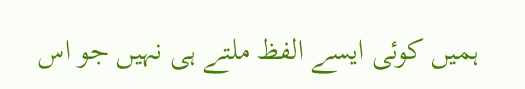ہمیں کوئی ایسے الفظ ملتے ہی نہیں جو اس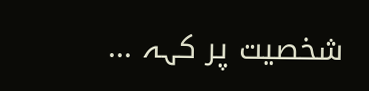شخصیت پر کہہ ...